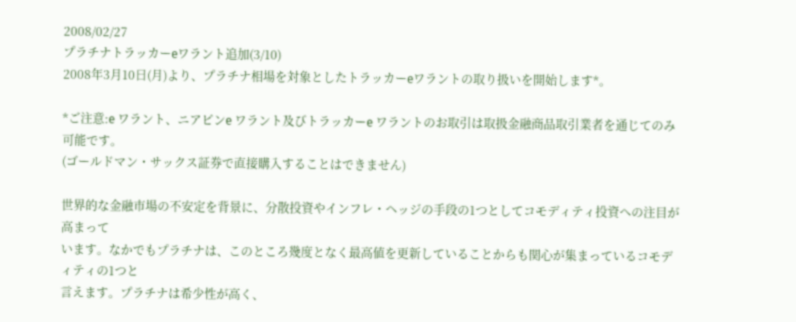2008/02/27
プラチナトラッカーeワラント追加(3/10)
2008年3月10日(月)より、プラチナ相場を対象としたトラッカーeワラントの取り扱いを開始します*。

*ご注意:e ワラント、ニアピンe ワラント及びトラッカーe ワラントのお取引は取扱金融商品取引業者を通じてのみ可能です。
(ゴールドマン・サックス証券で直接購入することはできません)

世界的な金融市場の不安定を背景に、分散投資やインフレ・ヘッジの手段の1つとしてコモディティ投資への注目が高まって
います。なかでもプラチナは、このところ幾度となく最高値を更新していることからも関心が集まっているコモディティの1つと
言えます。プラチナは希少性が高く、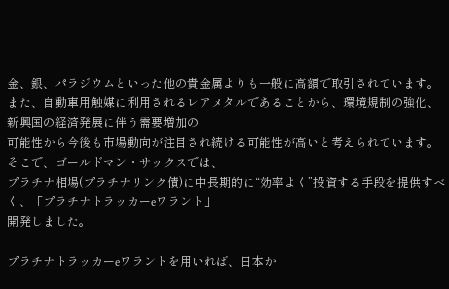金、銀、パラジウムといった他の貴金属よりも一般に高額で取引されています。
また、自動車用触媒に利用されるレアメタルであることから、環境規制の強化、新興国の経済発展に伴う需要増加の
可能性から今後も市場動向が注目され続ける可能性が高いと考えられています。そこで、ゴールドマン・サックスでは、
プラチナ相場(プラチナリンク債)に中長期的に“効率よく”投資する手段を提供すべく、「プラチナトラッカーeワラント」
開発しました。

プラチナトラッカーeワラントを用いれば、日本か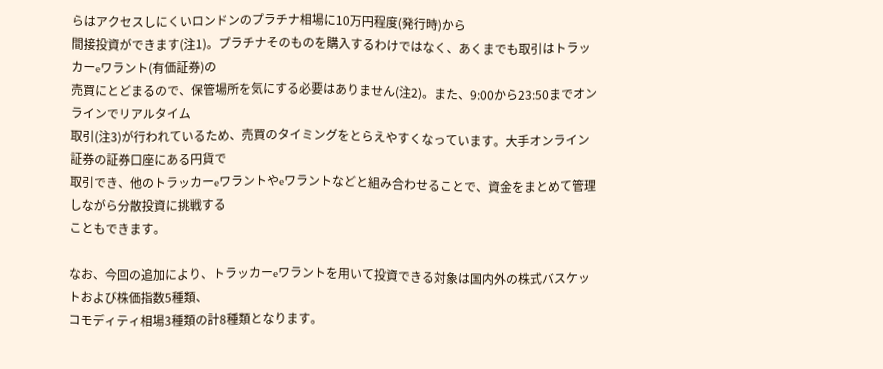らはアクセスしにくいロンドンのプラチナ相場に10万円程度(発行時)から
間接投資ができます(注1)。プラチナそのものを購入するわけではなく、あくまでも取引はトラッカーeワラント(有価証券)の
売買にとどまるので、保管場所を気にする必要はありません(注2)。また、9:00から23:50までオンラインでリアルタイム
取引(注3)が行われているため、売買のタイミングをとらえやすくなっています。大手オンライン証券の証券口座にある円貨で
取引でき、他のトラッカーeワラントやeワラントなどと組み合わせることで、資金をまとめて管理しながら分散投資に挑戦する
こともできます。

なお、今回の追加により、トラッカーeワラントを用いて投資できる対象は国内外の株式バスケットおよび株価指数5種類、
コモディティ相場3種類の計8種類となります。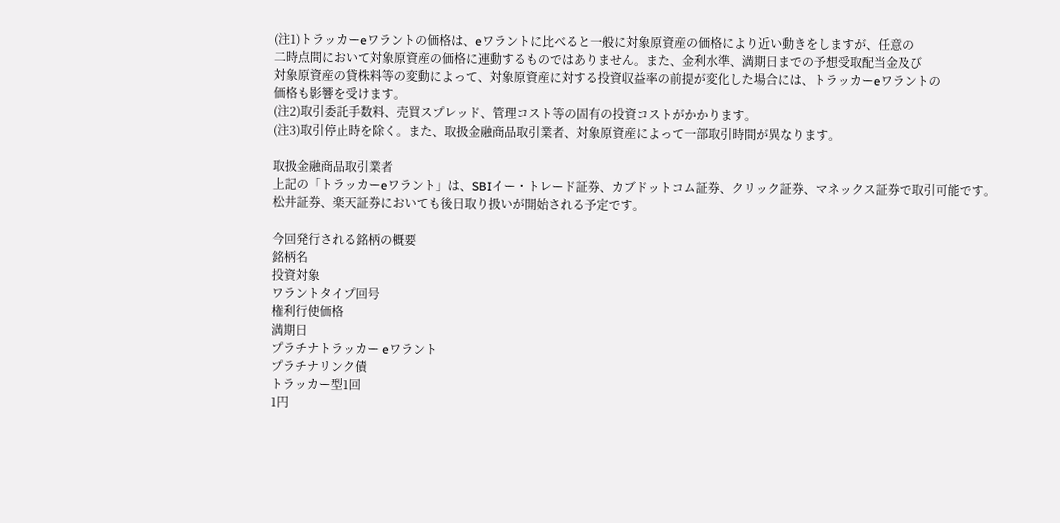(注1)トラッカーeワラントの価格は、eワラントに比べると一般に対象原資産の価格により近い動きをしますが、任意の
二時点間において対象原資産の価格に連動するものではありません。また、金利水準、満期日までの予想受取配当金及び
対象原資産の貸株料等の変動によって、対象原資産に対する投資収益率の前提が変化した場合には、トラッカーeワラントの
価格も影響を受けます。
(注2)取引委託手数料、売買スプレッド、管理コスト等の固有の投資コストがかかります。
(注3)取引停止時を除く。また、取扱金融商品取引業者、対象原資産によって一部取引時間が異なります。

取扱金融商品取引業者
上記の「トラッカーeワラント」は、SBIイー・トレード証券、カブドットコム証券、クリック証券、マネックス証券で取引可能です。
松井証券、楽天証券においても後日取り扱いが開始される予定です。

今回発行される銘柄の概要
銘柄名
投資対象
ワラントタイプ回号
権利行使価格
満期日
プラチナトラッカー eワラント
プラチナリンク債
トラッカー型1回
1円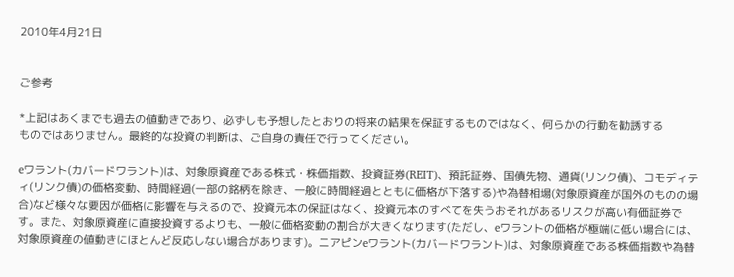2010年4月21日


ご参考

*上記はあくまでも過去の値動きであり、必ずしも予想したとおりの将来の結果を保証するものではなく、何らかの行動を勧誘する
ものではありません。最終的な投資の判断は、ご自身の責任で行ってください。

eワラント(カバードワラント)は、対象原資産である株式・株価指数、投資証券(REIT)、預託証券、国債先物、通貨(リンク債)、コモディティ(リンク債)の価格変動、時間経過(一部の銘柄を除き、一般に時間経過とともに価格が下落する)や為替相場(対象原資産が国外のものの場合)など様々な要因が価格に影響を与えるので、投資元本の保証はなく、投資元本のすべてを失うおそれがあるリスクが高い有価証券です。また、対象原資産に直接投資するよりも、一般に価格変動の割合が大きくなります(ただし、eワラントの価格が極端に低い場合には、対象原資産の値動きにほとんど反応しない場合があります)。ニアピンeワラント(カバードワラント)は、対象原資産である株価指数や為替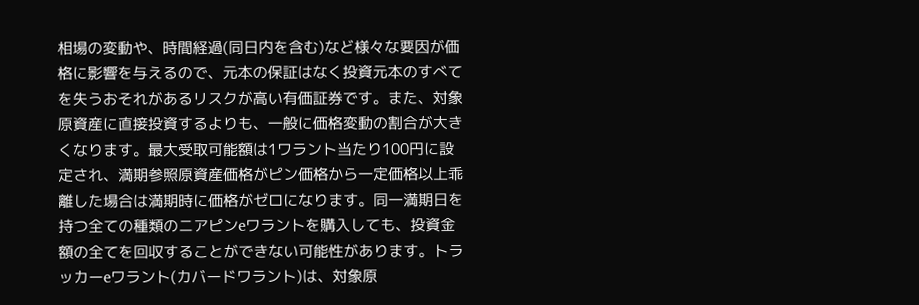相場の変動や、時間経過(同日内を含む)など様々な要因が価格に影響を与えるので、元本の保証はなく投資元本のすべてを失うおそれがあるリスクが高い有価証券です。また、対象原資産に直接投資するよりも、一般に価格変動の割合が大きくなります。最大受取可能額は1ワラント当たり100円に設定され、満期参照原資産価格がピン価格から一定価格以上乖離した場合は満期時に価格がゼロになります。同一満期日を持つ全ての種類のニアピンeワラントを購入しても、投資金額の全てを回収することができない可能性があります。トラッカーeワラント(カバードワラント)は、対象原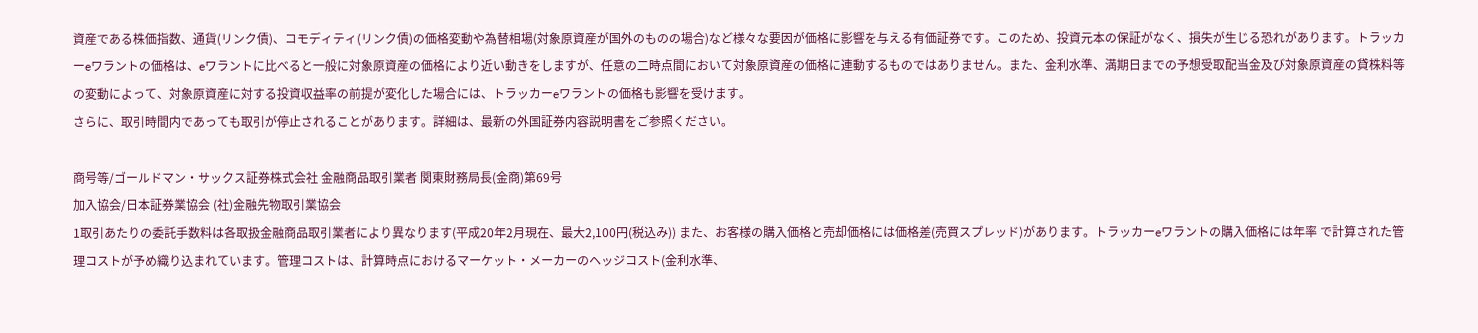資産である株価指数、通貨(リンク債)、コモディティ(リンク債)の価格変動や為替相場(対象原資産が国外のものの場合)など様々な要因が価格に影響を与える有価証券です。このため、投資元本の保証がなく、損失が生じる恐れがあります。トラッカーeワラントの価格は、eワラントに比べると一般に対象原資産の価格により近い動きをしますが、任意の二時点間において対象原資産の価格に連動するものではありません。また、金利水準、満期日までの予想受取配当金及び対象原資産の貸株料等の変動によって、対象原資産に対する投資収益率の前提が変化した場合には、トラッカーeワラントの価格も影響を受けます。
さらに、取引時間内であっても取引が停止されることがあります。詳細は、最新の外国証券内容説明書をご参照ください。

商号等/ゴールドマン・サックス証券株式会社 金融商品取引業者 関東財務局長(金商)第69号
加入協会/日本証券業協会 (社)金融先物取引業協会
1取引あたりの委託手数料は各取扱金融商品取引業者により異なります(平成20年2月現在、最大2,100円(税込み)) また、お客様の購入価格と売却価格には価格差(売買スプレッド)があります。トラッカーeワラントの購入価格には年率 で計算された管理コストが予め織り込まれています。管理コストは、計算時点におけるマーケット・メーカーのヘッジコスト(金利水準、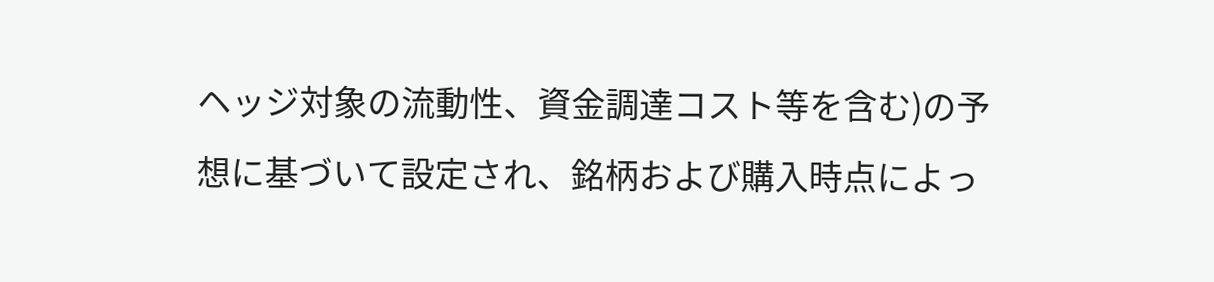ヘッジ対象の流動性、資金調達コスト等を含む)の予想に基づいて設定され、銘柄および購入時点によっ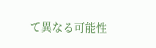て異なる可能性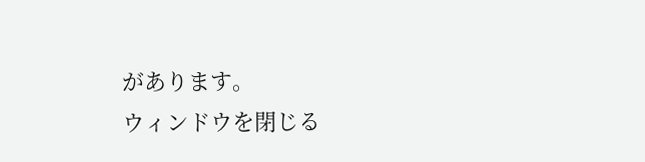があります。
ウィンドウを閉じる